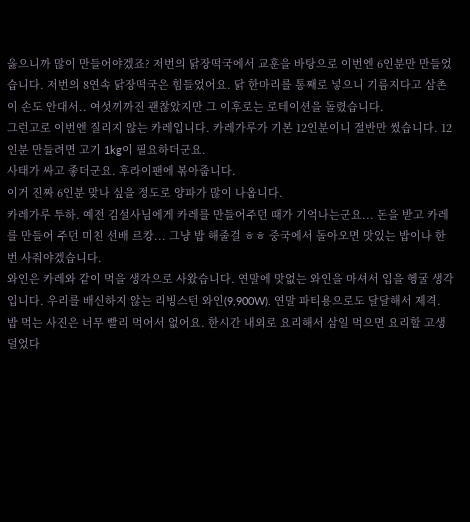옳으니까 많이 만들어야겠죠? 저번의 닭장떡국에서 교훈을 바탕으로 이번엔 6인분만 만들었습니다. 저번의 8연속 닭장떡국은 힘들었어요. 닭 한마리를 통째로 넣으니 기름지다고 삼촌이 손도 안대서.. 여섯끼까진 괜찮았지만 그 이후로는 로테이션을 돌렸습니다.
그런고로 이번엔 질리지 않는 카레입니다. 카레가루가 기본 12인분이니 절반만 썼습니다. 12인분 만들려면 고기 1kg이 필요하더군요.
사태가 싸고 좋더군요. 후라이팬에 볶아줍니다.
이거 진짜 6인분 맞나 싶을 정도로 양파가 많이 나옵니다.
카레가루 투하. 예전 김설사님에게 카레를 만들어주던 때가 기억나는군요... 돈을 받고 카레를 만들어 주던 미친 선배 르캉... 그냥 밥 해줄걸 ㅎㅎ 중국에서 돌아오면 맛있는 밥이나 한 번 사줘야겠습니다.
와인은 카레와 같이 먹을 생각으로 사왔습니다. 연말에 맛없는 와인을 마셔서 입을 헹굴 생각입니다. 우리를 배신하지 않는 리빙스턴 와인(9,900W). 연말 파티용으로도 달달해서 제격.
밥 먹는 사진은 너무 빨리 먹어서 없어요. 한시간 내외로 요리해서 삼일 먹으면 요리할 고생 덜었다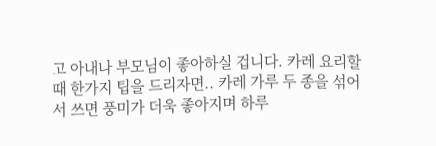고 아내나 부모님이 좋아하실 겁니다. 카레 요리할 때 한가지 팁을 드리자면.. 카레 가루 두 종을 섞어서 쓰면 풍미가 더욱 좋아지며 하루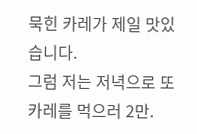묵힌 카레가 제일 맛있습니다.
그럼 저는 저녁으로 또 카레를 먹으러 2만.